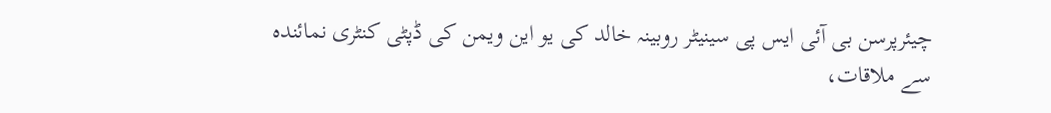چیئرپرسن بی آئی ایس پی سینیٹر روبینہ خالد کی یو این ویمن کی ڈپٹی کنٹری نمائندہ سے ملاقات،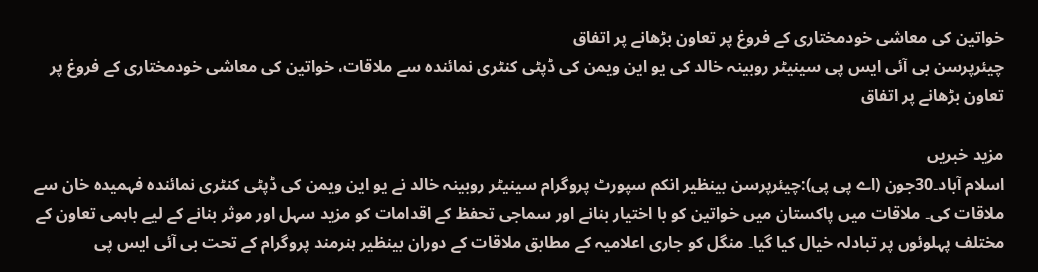خواتین کی معاشی خودمختاری کے فروغ پر تعاون بڑھانے پر اتفاق
چیئرپرسن بی آئی ایس پی سینیٹر روبینہ خالد کی یو این ویمن کی ڈپٹی کنٹری نمائندہ سے ملاقات، خواتین کی معاشی خودمختاری کے فروغ پر تعاون بڑھانے پر اتفاق

مزید خبریں
اسلام آباد۔30جون (اے پی پی):چیئرپرسن بینظیر انکم سپورٹ پروگرام سینیٹر روبینہ خالد نے یو این ویمن کی ڈپٹی کنٹری نمائندہ فہمیدہ خان سے ملاقات کی۔ ملاقات میں پاکستان میں خواتین کو با اختیار بنانے اور سماجی تحفظ کے اقدامات کو مزید سہل اور موثر بنانے کے لیے باہمی تعاون کے مختلف پہلوئوں پر تبادلہ خیال کیا گیا۔ منگل کو جاری اعلامیہ کے مطابق ملاقات کے دوران بینظیر ہنرمند پروگرام کے تحت بی آئی ایس پی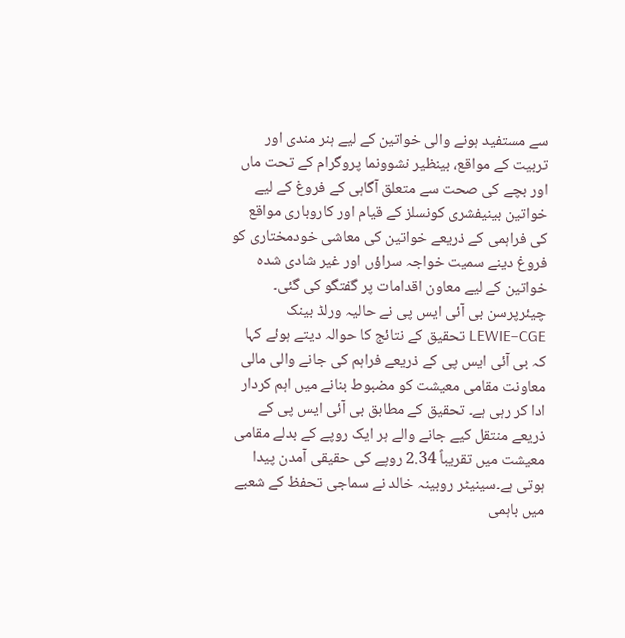سے مستفید ہونے والی خواتین کے لیے ہنر مندی اور تربیت کے مواقع، بینظیر نشوونما پروگرام کے تحت ماں اور بچے کی صحت سے متعلق آگاہی کے فروغ کے لیے خواتین بینیفشری کونسلز کے قیام اور کاروباری مواقع کی فراہمی کے ذریعے خواتین کی معاشی خودمختاری کو فروغ دینے سمیت خواجہ سراؤں اور غیر شادی شدہ خواتین کے لیے معاون اقدامات پر گفتگو کی گئی۔
چیئرپرسن بی آئی ایس پی نے حالیہ ورلڈ بینک LEWIE–CGE تحقیق کے نتائج کا حوالہ دیتے ہوئے کہا کہ بی آئی ایس پی کے ذریعے فراہم کی جانے والی مالی معاونت مقامی معیشت کو مضبوط بنانے میں اہم کردار ادا کر رہی ہے۔ تحقیق کے مطابق بی آئی ایس پی کے ذریعے منتقل کیے جانے والے ہر ایک روپے کے بدلے مقامی معیشت میں تقریباً 2.34 روپے کی حقیقی آمدن پیدا ہوتی ہے۔سینیٹر روبینہ خالد نے سماجی تحفظ کے شعبے میں باہمی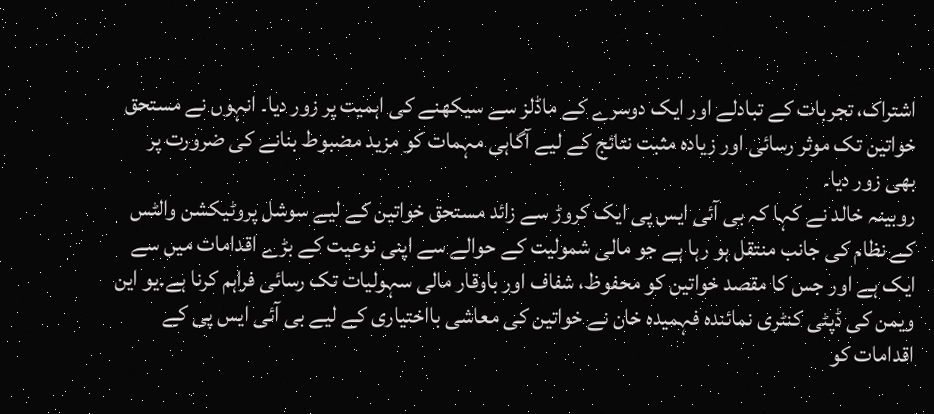اشتراک، تجربات کے تبادلے اور ایک دوسرے کے ماڈلز سے سیکھنے کی اہمیت پر زور دیا۔ انہوں نے مستحق خواتین تک موثر رسائی اور زیادہ مثبت نتائج کے لیے آگاہی مہمات کو مزید مضبوط بنانے کی ضرورت پر بھی زور دیا۔
روبینہ خالد نے کہا کہ بی آئی ایس پی ایک کروڑ سے زائد مستحق خواتین کے لیے سوشل پروٹیکشن والٹس کے نظام کی جانب منتقل ہو رہا ہے جو مالی شمولیت کے حوالے سے اپنی نوعیت کے بڑے اقدامات میں سے ایک ہے اور جس کا مقصد خواتین کو محفوظ، شفاف اور باوقار مالی سہولیات تک رسائی فراہم کرنا ہے۔یو این ویمن کی ڈپٹی کنٹری نمائندہ فہمیدہ خان نے خواتین کی معاشی بااختیاری کے لیے بی آئی ایس پی کے اقدامات کو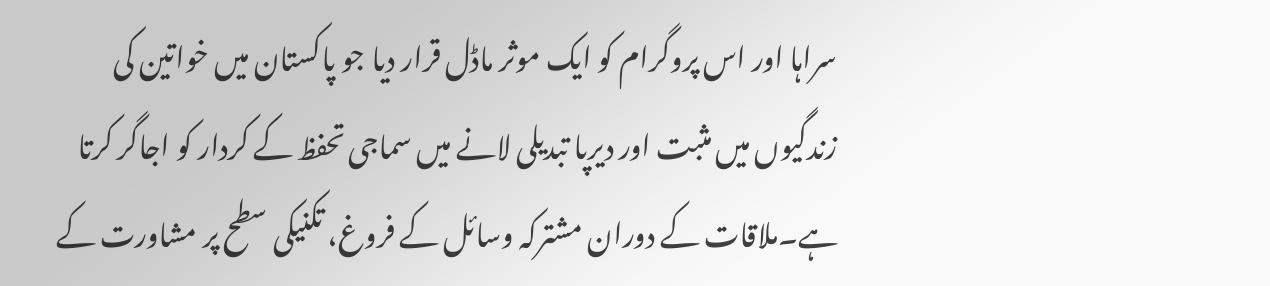سراہا اور اس پروگرام کو ایک موثر ماڈل قرار دیا جو پاکستان میں خواتین کی زندگیوں میں مثبت اور دیرپا تبدیلی لانے میں سماجی تحفظ کے کردار کو اجاگر کرتا ہے۔ملاقات کے دوران مشترکہ وسائل کے فروغ، تکنیکی سطح پر مشاورت کے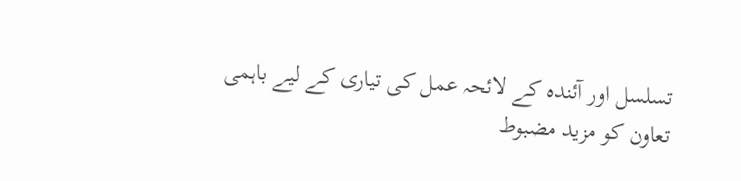تسلسل اور آئندہ کے لائحہ عمل کی تیاری کے لیے باہمی تعاون کو مزید مضبوط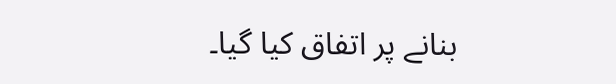بنانے پر اتفاق کیا گیا۔